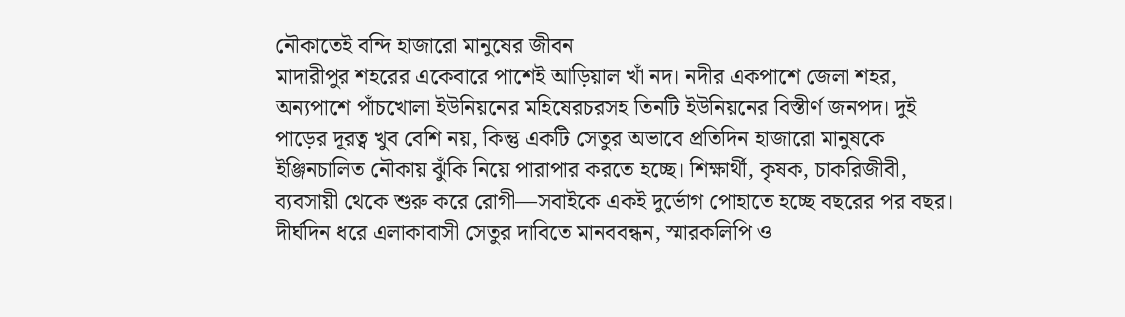নৌকাতেই বন্দি হাজারো মানুষের জীবন
মাদারীপুর শহরের একেবারে পাশেই আড়িয়াল খাঁ নদ। নদীর একপাশে জেলা শহর, অন্যপাশে পাঁচখোলা ইউনিয়নের মহিষেরচরসহ তিনটি ইউনিয়নের বিস্তীর্ণ জনপদ। দুই পাড়ের দূরত্ব খুব বেশি নয়, কিন্তু একটি সেতুর অভাবে প্রতিদিন হাজারো মানুষকে ইঞ্জিনচালিত নৌকায় ঝুঁকি নিয়ে পারাপার করতে হচ্ছে। শিক্ষার্থী, কৃষক, চাকরিজীবী, ব্যবসায়ী থেকে শুরু করে রোগী—সবাইকে একই দুর্ভোগ পোহাতে হচ্ছে বছরের পর বছর। দীর্ঘদিন ধরে এলাকাবাসী সেতুর দাবিতে মানববন্ধন, স্মারকলিপি ও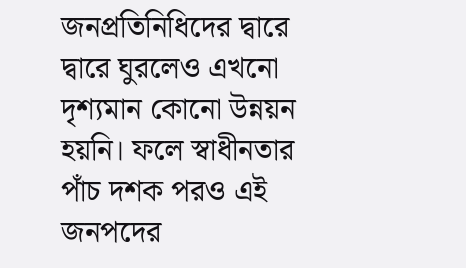জনপ্রতিনিধিদের দ্বারে দ্বারে ঘুরলেও এখনো দৃশ্যমান কোনো উন্নয়ন হয়নি। ফলে স্বাধীনতার পাঁচ দশক পরও এই জনপদের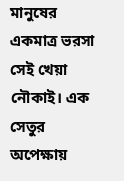মানুষের একমাত্র ভরসা সেই খেয়া নৌকাই। এক সেতুর অপেক্ষায়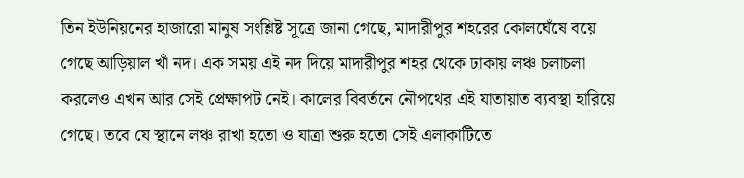তিন ইউনিয়নের হাজারো মানুষ সংশ্লিষ্ট সূত্রে জানা গেছে, মাদারীপুর শহরের কোলঘেঁষে বয়ে গেছে আড়িয়াল খাঁ নদ। এক সময় এই নদ দিয়ে মাদারীপুর শহর থেকে ঢাকায় লঞ্চ চলাচলা করলেও এখন আর সেই প্রেক্ষাপট নেই। কালের বিবর্তনে নৌপথের এই যাতায়াত ব্যবস্থা হারিয়ে গেছে। তবে যে স্থানে লঞ্চ রাখা হতো ও যাত্রা শুরু হতো সেই এলাকাটিতে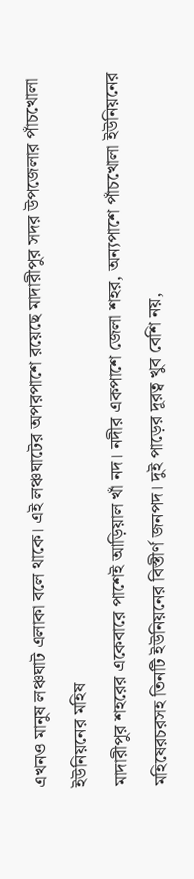এখনও মানুষ লঞ্চঘাট এলাকা বলে থাকে। এই লঞ্চঘাটের অপরপাশে রয়েছে মাদারীপুর সদর উপজেলার পাঁচখোলা ইউনিয়নের মহিষ
মাদারীপুর শহরের একেবারে পাশেই আড়িয়াল খাঁ নদ। নদীর একপাশে জেলা শহর, অন্যপাশে পাঁচখোলা ইউনিয়নের মহিষেরচরসহ তিনটি ইউনিয়নের বিস্তীর্ণ জনপদ। দুই পাড়ের দূরত্ব খুব বেশি নয়,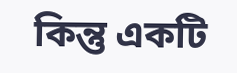কিন্তু একটি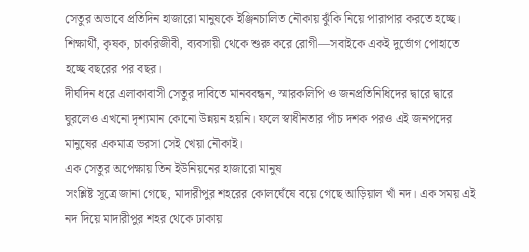সেতুর অভাবে প্রতিদিন হাজারো মানুষকে ইঞ্জিনচালিত নৌকায় ঝুঁকি নিয়ে পারাপার করতে হচ্ছে। শিক্ষার্থী, কৃষক, চাকরিজীবী, ব্যবসায়ী থেকে শুরু করে রোগী—সবাইকে একই দুর্ভোগ পোহাতে হচ্ছে বছরের পর বছর।
দীর্ঘদিন ধরে এলাকাবাসী সেতুর দাবিতে মানববন্ধন, স্মারকলিপি ও জনপ্রতিনিধিদের দ্বারে দ্বারে ঘুরলেও এখনো দৃশ্যমান কোনো উন্নয়ন হয়নি। ফলে স্বাধীনতার পাঁচ দশক পরও এই জনপদের মানুষের একমাত্র ভরসা সেই খেয়া নৌকাই।
এক সেতুর অপেক্ষায় তিন ইউনিয়নের হাজারো মানুষ
সংশ্লিষ্ট সূত্রে জানা গেছে, মাদারীপুর শহরের কোলঘেঁষে বয়ে গেছে আড়িয়াল খাঁ নদ। এক সময় এই নদ দিয়ে মাদারীপুর শহর থেকে ঢাকায়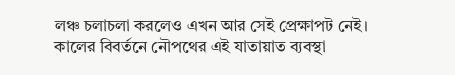লঞ্চ চলাচলা করলেও এখন আর সেই প্রেক্ষাপট নেই। কালের বিবর্তনে নৌপথের এই যাতায়াত ব্যবস্থা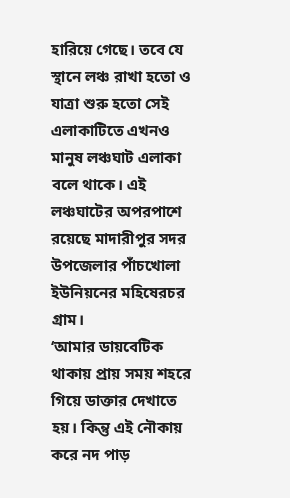হারিয়ে গেছে। তবে যে স্থানে লঞ্চ রাখা হতো ও যাত্রা শুরু হতো সেই এলাকাটিতে এখনও মানুষ লঞ্চঘাট এলাকা বলে থাকে। এই লঞ্চঘাটের অপরপাশে রয়েছে মাদারীপুর সদর উপজেলার পাঁচখোলা ইউনিয়নের মহিষেরচর গ্রাম।
‘আমার ডায়বেটিক থাকায় প্রায় সময় শহরে গিয়ে ডাক্তার দেখাতে হয়। কিন্তু এই নৌকায় করে নদ পাড়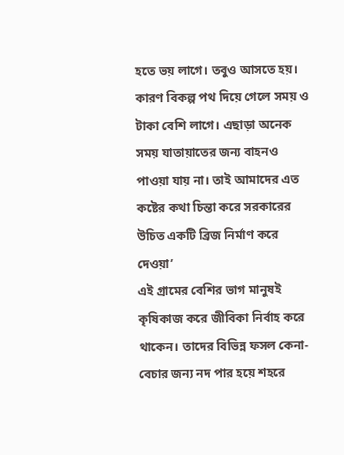হতে ভয় লাগে। তবুও আসতে হয়। কারণ বিকল্প পথ দিয়ে গেলে সময় ও টাকা বেশি লাগে। এছাড়া অনেক সময় যাতায়াতের জন্য বাহনও পাওয়া যায় না। তাই আমাদের এত কষ্টের কথা চিন্তা করে সরকারের উচিত একটি ব্রিজ নির্মাণ করে দেওয়া’
এই গ্রামের বেশির ভাগ মানুষই কৃষিকাজ করে জীবিকা নির্বাহ করে থাকেন। তাদের বিভিন্ন ফসল কেনা-বেচার জন্য নদ পার হয়ে শহরে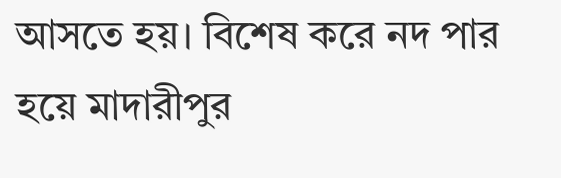আসতে হয়। বিশেষ করে নদ পার হয়ে মাদারীপুর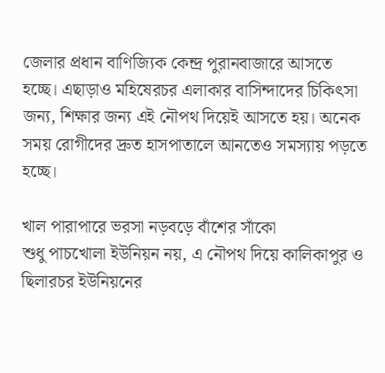জেলার প্রধান বাণিজ্যিক কেন্দ্র পুরানবাজারে আসতে হচ্ছে। এছাড়াও মহিষেরচর এলাকার বাসিন্দাদের চিকিৎসা জন্য, শিক্ষার জন্য এই নৌপথ দিয়েই আসতে হয়। অনেক সময় রোগীদের দ্রুত হাসপাতালে আনতেও সমস্যায় পড়তে হচ্ছে।

খাল পারাপারে ভরসা নড়বড়ে বাঁশের সাঁকো
শুধু পাচখোলা ইউনিয়ন নয়, এ নৌপথ দিয়ে কালিকাপুর ও ছিলারচর ইউনিয়নের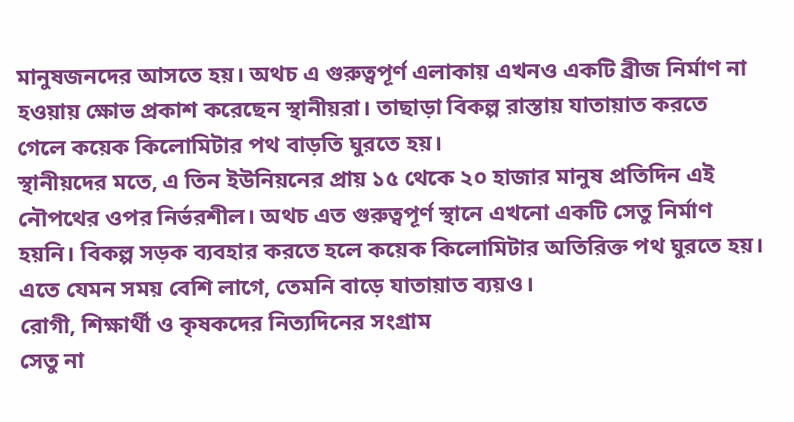মানুষজনদের আসতে হয়। অথচ এ গুরুত্বপূর্ণ এলাকায় এখনও একটি ব্রীজ নির্মাণ না হওয়ায় ক্ষোভ প্রকাশ করেছেন স্থানীয়রা। তাছাড়া বিকল্প রাস্তায় যাতায়াত করতে গেলে কয়েক কিলোমিটার পথ বাড়তি ঘুরতে হয়।
স্থানীয়দের মতে, এ তিন ইউনিয়নের প্রায় ১৫ থেকে ২০ হাজার মানুষ প্রতিদিন এই নৌপথের ওপর নির্ভরশীল। অথচ এত গুরুত্বপূর্ণ স্থানে এখনো একটি সেতু নির্মাণ হয়নি। বিকল্প সড়ক ব্যবহার করতে হলে কয়েক কিলোমিটার অতিরিক্ত পথ ঘুরতে হয়। এতে যেমন সময় বেশি লাগে, তেমনি বাড়ে যাতায়াত ব্যয়ও।
রোগী, শিক্ষার্থী ও কৃষকদের নিত্যদিনের সংগ্রাম
সেতু না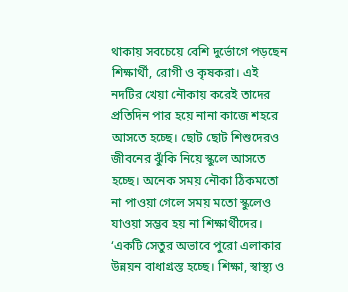থাকায় সবচেয়ে বেশি দুর্ভোগে পড়ছেন শিক্ষার্থী, রোগী ও কৃষকরা। এই নদটির খেয়া নৌকায় করেই তাদের প্রতিদিন পার হয়ে নানা কাজে শহরে আসতে হচ্ছে। ছোট ছোট শিশুদেরও জীবনের ঝুঁকি নিয়ে স্কুলে আসতে হচ্ছে। অনেক সময় নৌকা ঠিকমতো না পাওয়া গেলে সময় মতো স্কুলেও যাওয়া সম্ভব হয় না শিক্ষার্থীদের।
‘একটি সেতুর অভাবে পুরো এলাকার উন্নয়ন বাধাগ্রস্ত হচ্ছে। শিক্ষা, স্বাস্থ্য ও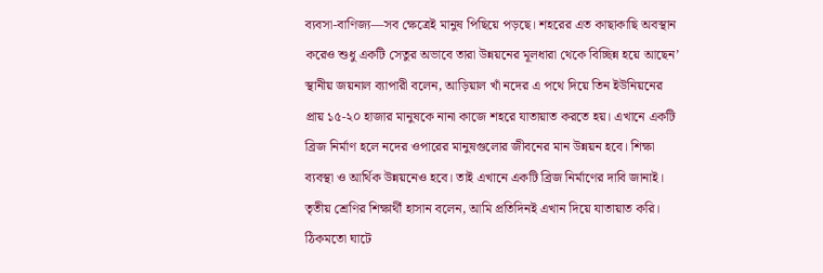ব্যবসা-বাণিজ্য—সব ক্ষেত্রেই মানুষ পিছিয়ে পড়ছে। শহরের এত কাছাকাছি অবস্থান করেও শুধু একটি সেতুর অভাবে তারা উন্নয়নের মূলধারা থেকে বিচ্ছিন্ন হয়ে আছেন’
স্থানীয় জয়নাল ব্যাপারী বলেন, আড়িয়াল খাঁ নদের এ পথে দিয়ে তিন ইউনিয়নের প্রায় ১৫-২০ হাজার মানুষকে নানা কাজে শহরে যাতায়াত করতে হয়। এখানে একটি ব্রিজ নির্মাণ হলে নদের ওপারের মানুষগুলোর জীবনের মান উন্নয়ন হবে। শিক্ষা ব্যবস্থা ও আর্থিক উন্নয়নেও হবে। তাই এখানে একটি ব্রিজ নির্মাণের দাবি জানাই।
তৃতীয় শ্রেণির শিক্ষার্থী হাসান বলেন, আমি প্রতিদিনই এখান দিয়ে যাতায়াত করি। ঠিকমতো ঘাটে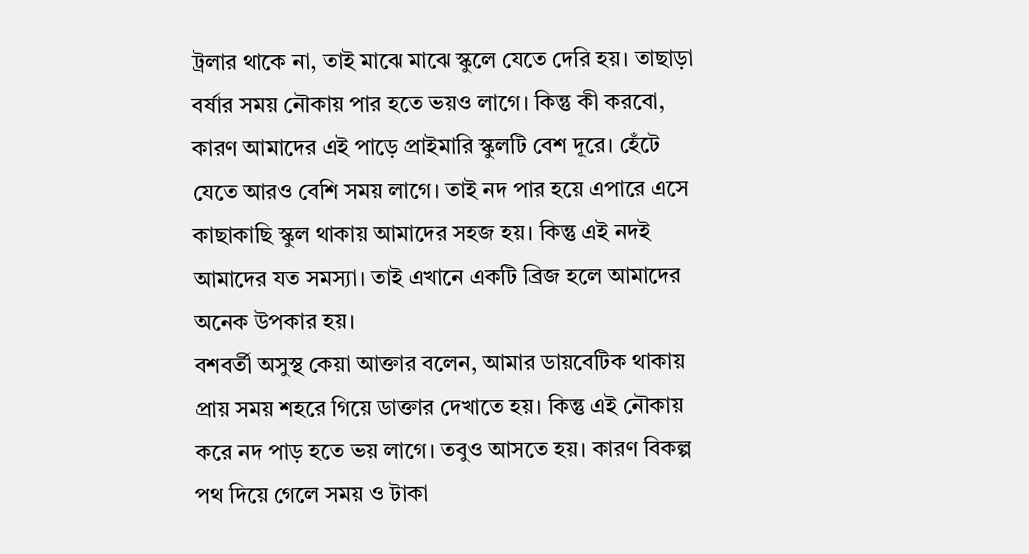ট্রলার থাকে না, তাই মাঝে মাঝে স্কুলে যেতে দেরি হয়। তাছাড়া বর্ষার সময় নৌকায় পার হতে ভয়ও লাগে। কিন্তু কী করবো, কারণ আমাদের এই পাড়ে প্রাইমারি স্কুলটি বেশ দূরে। হেঁটে যেতে আরও বেশি সময় লাগে। তাই নদ পার হয়ে এপারে এসে কাছাকাছি স্কুল থাকায় আমাদের সহজ হয়। কিন্তু এই নদই আমাদের যত সমস্যা। তাই এখানে একটি ব্রিজ হলে আমাদের অনেক উপকার হয়।
বশবর্তী অসুস্থ কেয়া আক্তার বলেন, আমার ডায়বেটিক থাকায় প্রায় সময় শহরে গিয়ে ডাক্তার দেখাতে হয়। কিন্তু এই নৌকায় করে নদ পাড় হতে ভয় লাগে। তবুও আসতে হয়। কারণ বিকল্প পথ দিয়ে গেলে সময় ও টাকা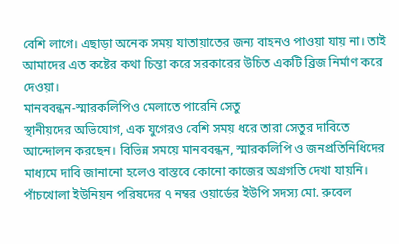বেশি লাগে। এছাড়া অনেক সময় যাতায়াতের জন্য বাহনও পাওয়া যায় না। তাই আমাদের এত কষ্টের কথা চিন্তা করে সরকারের উচিত একটি ব্রিজ নির্মাণ করে দেওয়া।
মানববন্ধন-স্মারকলিপিও মেলাতে পারেনি সেতু
স্থানীয়দের অভিযোগ, এক যুগেরও বেশি সময় ধরে তারা সেতুর দাবিতে আন্দোলন করছেন। বিভিন্ন সময়ে মানববন্ধন, স্মারকলিপি ও জনপ্রতিনিধিদের মাধ্যমে দাবি জানানো হলেও বাস্তবে কোনো কাজের অগ্রগতি দেখা যায়নি।
পাঁচখোলা ইউনিয়ন পরিষদের ৭ নম্বর ওয়ার্ডের ইউপি সদস্য মো. রুবেল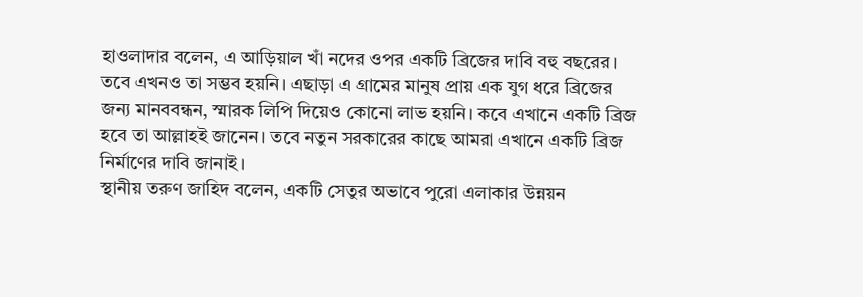হাওলাদার বলেন, এ আড়িয়াল খাঁ নদের ওপর একটি ব্রিজের দাবি বহু বছরের। তবে এখনও তা সম্ভব হয়নি। এছাড়া এ গ্রামের মানুষ প্রায় এক যুগ ধরে ব্রিজের জন্য মানববন্ধন, স্মারক লিপি দিয়েও কোনো লাভ হয়নি। কবে এখানে একটি ব্রিজ হবে তা আল্লাহই জানেন। তবে নতুন সরকারের কাছে আমরা এখানে একটি ব্রিজ নির্মাণের দাবি জানাই।
স্থানীয় তরুণ জাহিদ বলেন, একটি সেতুর অভাবে পুরো এলাকার উন্নয়ন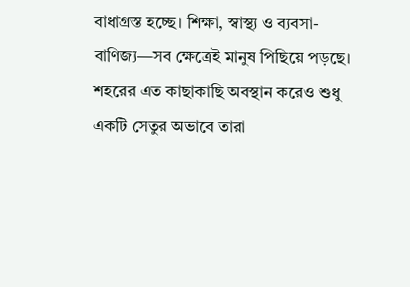বাধাগ্রস্ত হচ্ছে। শিক্ষা, স্বাস্থ্য ও ব্যবসা-বাণিজ্য—সব ক্ষেত্রেই মানুষ পিছিয়ে পড়ছে। শহরের এত কাছাকাছি অবস্থান করেও শুধু একটি সেতুর অভাবে তারা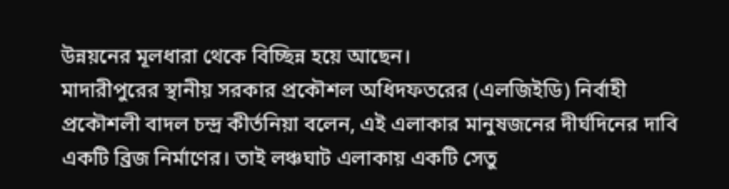উন্নয়নের মূলধারা থেকে বিচ্ছিন্ন হয়ে আছেন।
মাদারীপুরের স্থানীয় সরকার প্রকৌশল অধিদফতরের (এলজিইডি) নির্বাহী প্রকৌশলী বাদল চন্দ্র কীর্তনিয়া বলেন, এই এলাকার মানুষজনের দীর্ঘদিনের দাবি একটি ব্রিজ নির্মাণের। তাই লঞ্চঘাট এলাকায় একটি সেতু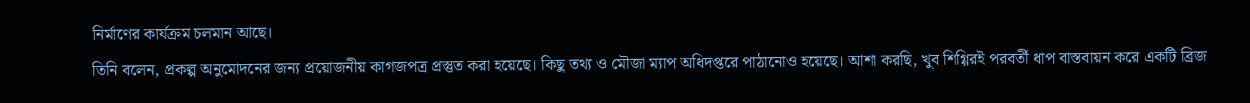নির্মাণের কার্যক্রম চলমান আছে।
তিনি বলেন, প্রকল্প অনুমোদনের জন্য প্রয়োজনীয় কাগজপত্র প্রস্তুত করা হয়েছে। কিছু তথ্য ও মৌজা ম্যাপ অধিদপ্তরে পাঠানোও হয়েছে। আশা করছি, খুব শিগ্গিরই পরবর্তী ধাপ বাস্তবায়ন করে একটি ব্রিজ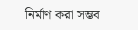নির্মাণ করা সম্ভব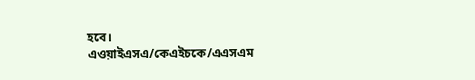হবে।
এওয়াইএসএ/কেএইচকে/এএসএম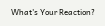What's Your Reaction?